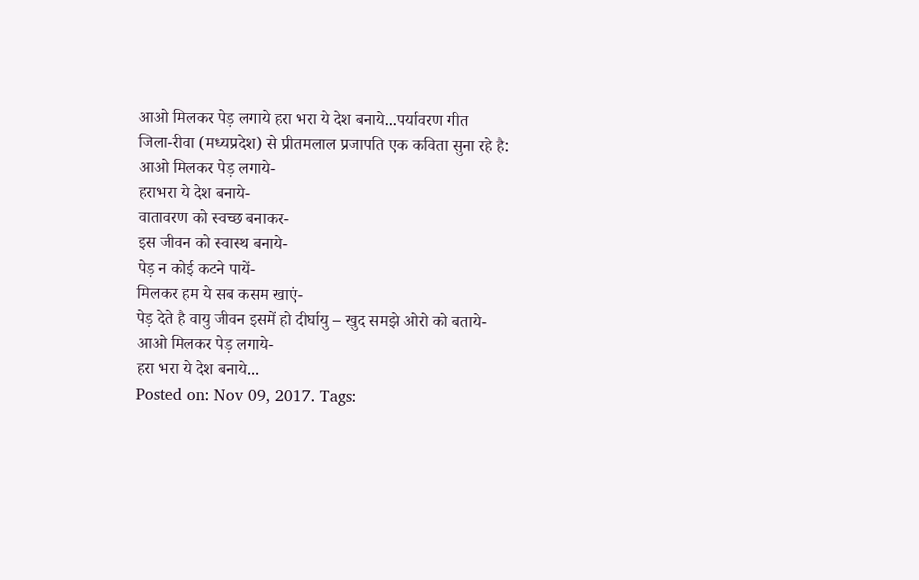आओ मिलकर पेड़ लगाये हरा भरा ये देश बनाये...पर्यावरण गीत
जिला-रीवा (मध्यप्रदेश) से प्रीतमलाल प्रजापति एक कविता सुना रहे है:
आओ मिलकर पेड़ लगाये-
हराभरा ये देश बनाये-
वातावरण को स्वच्छ बनाकर-
इस जीवन को स्वास्थ बनाये-
पेड़ न कोई कटने पायें-
मिलकर हम ये सब कसम खाएं-
पेड़ देते है वायु जीवन इसमें हो दीर्घायु – खुद समझे ओरो को बताये-
आओ मिलकर पेड़ लगाये-
हरा भरा ये देश बनाये...
Posted on: Nov 09, 2017. Tags: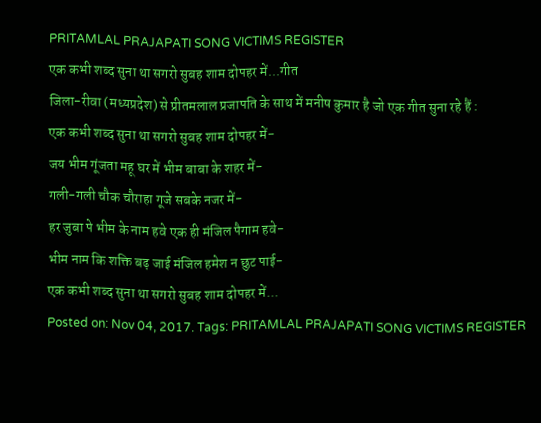PRITAMLAL PRAJAPATI SONG VICTIMS REGISTER
एक कभी शब्द सुना था सगरो सुबह शाम दोपहर में...गीत
जिला-रीवा (मध्यप्रदेश) से प्रीतमलाल प्रजापति के साथ में मनीष कुमार है जो एक गीत सुना रहे हैं :
एक कभी शब्द सुना था सगरो सुबह शाम दोपहर में-
जय भीम गूंजता महू घर में भीम बाबा के शहर में-
गली-गली चौक चौराहा गूजे सबके नजर में-
हर जुबा पे भीम के नाम हवे एक ही मंजिल पैगाम हवे-
भीम नाम कि शक्ति बढ़ जाई मंजिल हमेश न छुट पाई-
एक कभी शब्द सुना था सगरो सुबह शाम दोपहर में...
Posted on: Nov 04, 2017. Tags: PRITAMLAL PRAJAPATI SONG VICTIMS REGISTER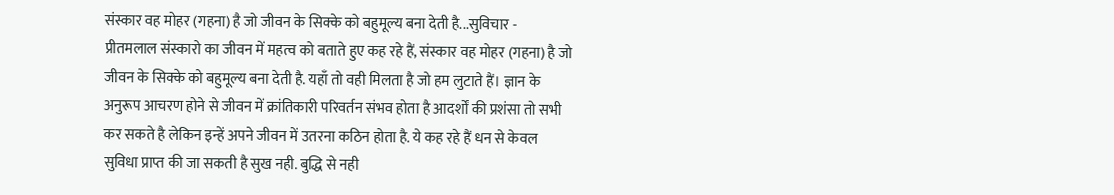संस्कार वह मोहर (गहना) है जो जीवन के सिक्के को बहुमूल्य बना देती है...सुविचार -
प्रीतमलाल संस्कारो का जीवन में महत्व को बताते हुए कह रहे हैं, संस्कार वह मोहर (गहना) है जो जीवन के सिक्के को बहुमूल्य बना देती है. यहाँ तो वही मिलता है जो हम लुटाते हैं। ज्ञान के अनुरूप आचरण होने से जीवन में क्रांतिकारी परिवर्तन संभव होता है आदर्शों की प्रशंसा तो सभी कर सकते है लेकिन इन्हें अपने जीवन में उतरना कठिन होता है. ये कह रहे हैं धन से केवल सुविधा प्राप्त की जा सकती है सुख नही. बुद्धि से नही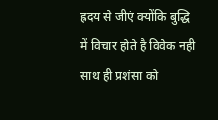ह्रदय से जीएं क्योंकि बुद्धि में विचार होते है विवेक नही साथ ही प्रशंसा को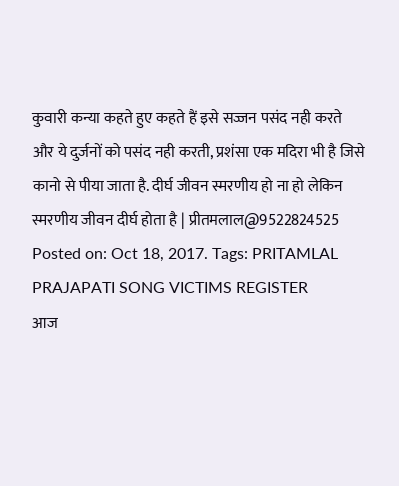कुवारी कन्या कहते हुए कहते हैं इसे सज्जन पसंद नही करते और ये दुर्जनों को पसंद नही करती, प्रशंसा एक मदिरा भी है जिसे कानो से पीया जाता है. दीर्घ जीवन स्मरणीय हो ना हो लेकिन स्मरणीय जीवन दीर्घ होता है | प्रीतमलाल@9522824525
Posted on: Oct 18, 2017. Tags: PRITAMLAL PRAJAPATI SONG VICTIMS REGISTER
आज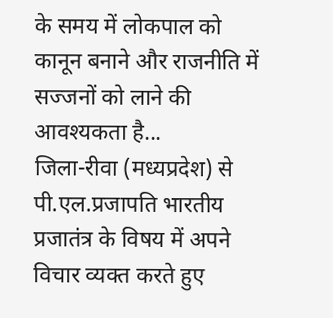के समय में लोकपाल को कानून बनाने और राजनीति में सज्जनों को लाने की आवश्यकता है...
जिला-रीवा (मध्यप्रदेश) से पी.एल.प्रजापति भारतीय प्रजातंत्र के विषय में अपने विचार व्यक्त करते हुए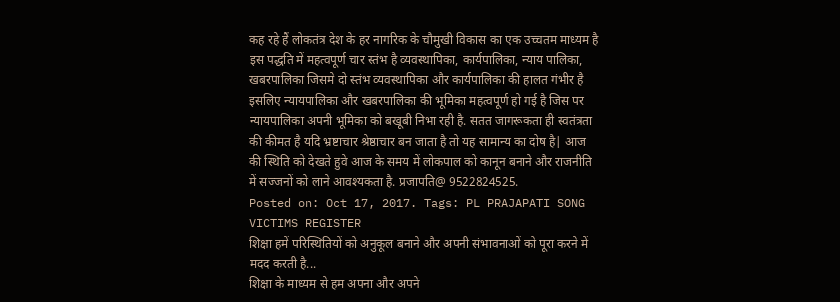कह रहे हैं लोकतंत्र देश के हर नागरिक के चौमुखी विकास का एक उच्चतम माध्यम है इस पद्धति में महत्वपूर्ण चार स्तंभ है व्यवस्थापिका, कार्यपालिका, न्याय पालिका, खबरपालिका जिसमे दो स्तंभ व्यवस्थापिका और कार्यपालिका की हालत गंभीर है इसलिए न्यायपालिका और खबरपालिका की भूमिका महत्वपूर्ण हो गई है जिस पर न्यायपालिका अपनी भूमिका को बखूबी निभा रही है. सतत जागरूकता ही स्वतंत्रता की कीमत है यदि भ्रष्टाचार श्रेष्ठाचार बन जाता है तो यह सामान्य का दोष है| आज की स्थिति को देखते हुवे आज के समय में लोकपाल को कानून बनाने और राजनीति में सज्जनों को लाने आवश्यकता है. प्रजापति@ 9522824525.
Posted on: Oct 17, 2017. Tags: PL PRAJAPATI SONG VICTIMS REGISTER
शिक्षा हमें परिस्थितियों को अनुकूल बनाने और अपनी संभावनाओं को पूरा करने में मदद करती है...
शिक्षा के माध्यम से हम अपना और अपने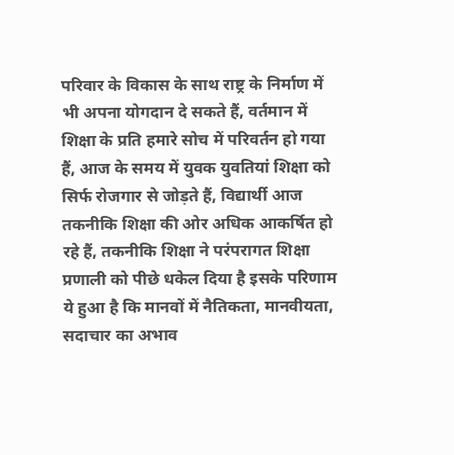परिवार के विकास के साथ राष्ट्र के निर्माण में भी अपना योगदान दे सकते हैं, वर्तमान में शिक्षा के प्रति हमारे सोच में परिवर्तन हो गया हैं, आज के समय में युवक युवतियां शिक्षा को सिर्फ रोजगार से जोड़ते हैं, विद्यार्थी आज तकनीकि शिक्षा की ओर अधिक आकर्षित हो रहे हैं, तकनीकि शिक्षा ने परंपरागत शिक्षा प्रणाली को पीछे धकेल दिया है इसके परिणाम ये हुआ है कि मानवों में नैतिकता, मानवीयता, सदाचार का अभाव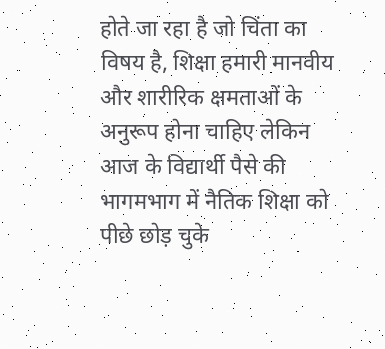होते जा रहा है जो चिंता का विषय है, शिक्षा हमारी मानवीय और शारीरिक क्षमताओं के अनुरूप होना चाहिए लेकिन आज के विद्यार्थी पैसे की भागमभाग में नैतिक शिक्षा को पीछे छोड़ चुके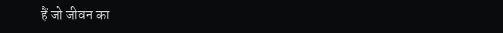हैं जो जीवन का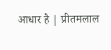आधार है | प्रीतमलाल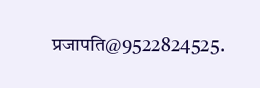प्रजापति@9522824525.